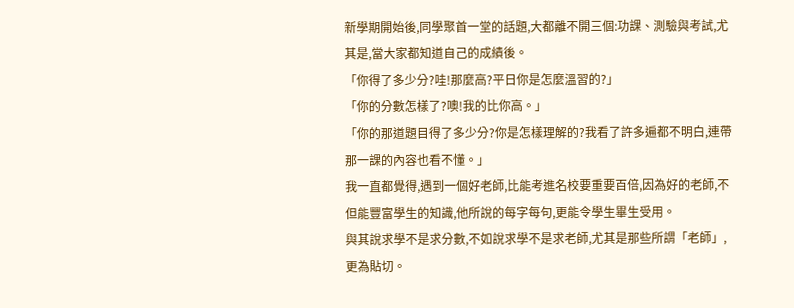新學期開始後,同學聚首一堂的話題,大都離不開三個:功課、測驗與考試,尤其是,當大家都知道自己的成績後。
「你得了多少分?哇!那麼高?平日你是怎麼溫習的?」
「你的分數怎樣了?噢!我的比你高。」
「你的那道題目得了多少分?你是怎樣理解的?我看了許多遍都不明白,連帶那一課的內容也看不懂。」
我一直都覺得,遇到一個好老師,比能考進名校要重要百倍,因為好的老師,不但能豐富學生的知識,他所說的每字每句,更能令學生畢生受用。
與其說求學不是求分數,不如說求學不是求老師,尤其是那些所謂「老師」,更為貼切。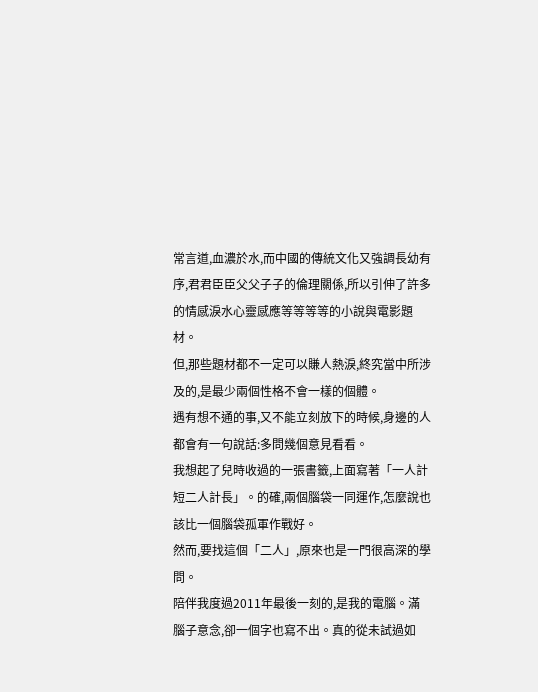常言道,血濃於水,而中國的傳統文化又強調長幼有序,君君臣臣父父子子的倫理關係,所以引伸了許多的情感淚水心靈感應等等等等的小說與電影題材。
但,那些題材都不一定可以賺人熱淚,終究當中所涉及的,是最少兩個性格不會一樣的個體。
遇有想不通的事,又不能立刻放下的時候,身邊的人都會有一句說話:多問幾個意見看看。
我想起了兒時收過的一張書籤,上面寫著「一人計短二人計長」。的確,兩個腦袋一同運作,怎麼說也該比一個腦袋孤軍作戰好。
然而,要找這個「二人」,原來也是一門很高深的學問。
陪伴我度過2011年最後一刻的,是我的電腦。滿腦子意念,卻一個字也寫不出。真的從未試過如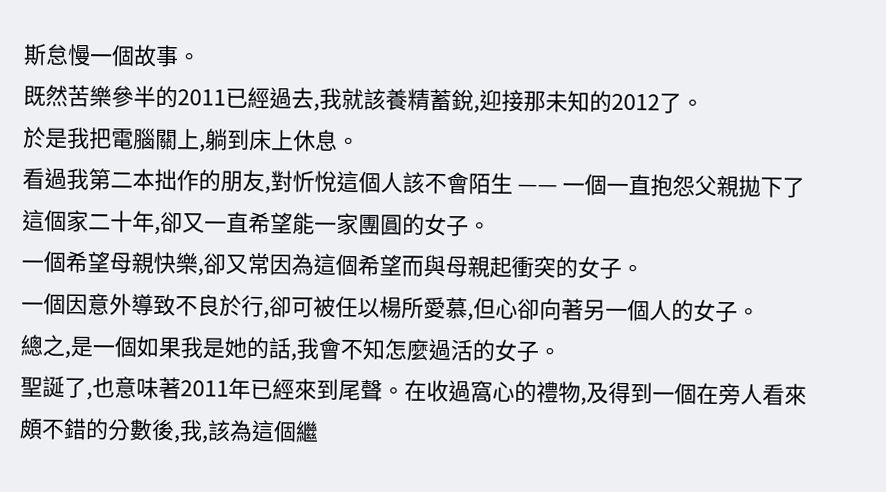斯怠慢一個故事。
既然苦樂參半的2011已經過去,我就該養精蓄銳,迎接那未知的2012了。
於是我把電腦關上,躺到床上休息。
看過我第二本拙作的朋友,對忻悅這個人該不會陌生 —— 一個一直抱怨父親拋下了這個家二十年,卻又一直希望能一家團圓的女子。
一個希望母親快樂,卻又常因為這個希望而與母親起衝突的女子。
一個因意外導致不良於行,卻可被任以楊所愛慕,但心卻向著另一個人的女子。
總之,是一個如果我是她的話,我會不知怎麼過活的女子。
聖誕了,也意味著2011年已經來到尾聲。在收過窩心的禮物,及得到一個在旁人看來頗不錯的分數後,我,該為這個繼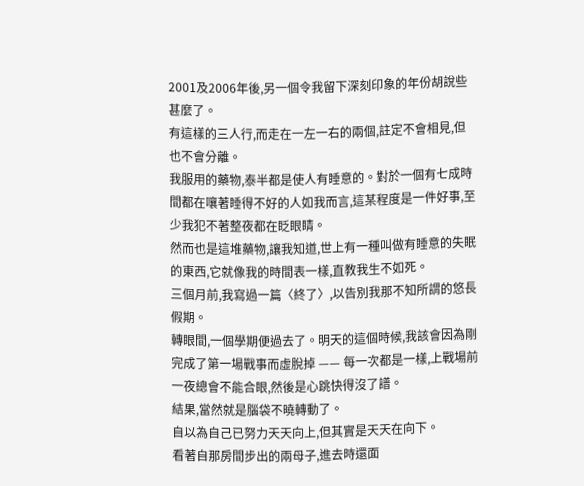2001及2006年後,另一個令我留下深刻印象的年份胡說些甚麼了。
有這樣的三人行,而走在一左一右的兩個,註定不會相見,但也不會分離。
我服用的藥物,泰半都是使人有睡意的。對於一個有七成時間都在嚷著睡得不好的人如我而言,這某程度是一件好事,至少我犯不著整夜都在眨眼睛。
然而也是這堆藥物,讓我知道,世上有一種叫做有睡意的失眠的東西,它就像我的時間表一樣,直教我生不如死。
三個月前,我寫過一篇〈終了〉,以告別我那不知所謂的悠長假期。
轉眼間,一個學期便過去了。明天的這個時候,我該會因為剛完成了第一場戰事而虛脫掉 —— 每一次都是一樣,上戰場前一夜總會不能合眼,然後是心跳快得沒了譜。
結果,當然就是腦袋不曉轉動了。
自以為自己已努力天天向上,但其實是天天在向下。
看著自那房間步出的兩母子,進去時還面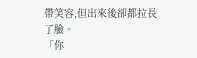帶笑容,但出來後卻都拉長了臉。
「你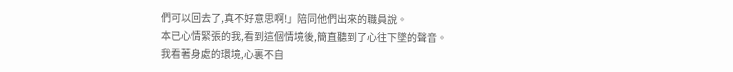們可以回去了,真不好意思啊!」陪同他們出來的職員說。
本已心情緊張的我,看到這個情境後,簡直聽到了心往下墜的聲音。
我看著身處的環境,心裏不自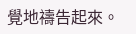覺地禱告起來。